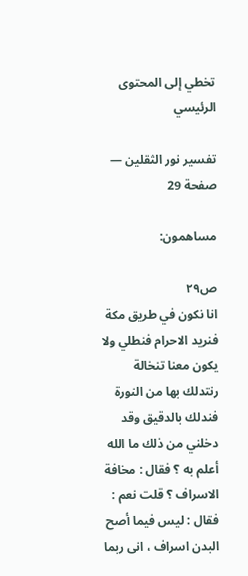تخطي إلى المحتوى الرئيسي

تفسير نور الثقلين — صفحة 29

مساهمون:

ص٢٩
انا نكون في طريق مكة فنريد الاحرام فنطلي ولا يكون معنا تنخالة رنتدلك بها من النورة فندلك بالدقيق وقد دخلني من ذلك ما الله أعلم به ؟ فقال : مخافة الاسراف ؟ قلت نعم : فقال : ليس فيما أصح البدن اسراف ، انى ربما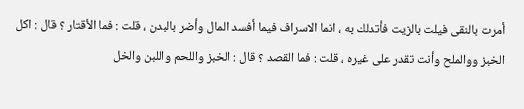أمرت بالنقى فيلت بالزيت فأتدلك به ، انما الاسراف فيما أفسد المال وأضر بالبدن ، قلت : فما الأقتار ؟ قال : اكل الخبز ووالملح وأنت تقدر على غيره ، قلت : فما القصد ؟ قال : الخبز واللحم واللبن والخل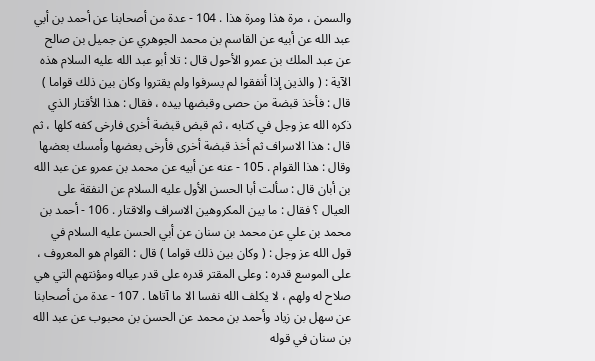والسمن ، مرة هذا ومرة هذا . 104 - عدة من أصحابنا عن أحمد بن أبي عبد الله عن أبيه عن القاسم بن محمد الجوهري عن جميل بن صالح عن عبد الملك بن عمرو الأحول قال : تلا أبو عبد الله عليه السلام هذه الآية : ( والذين إذا أنفقوا لم يسرفوا ولم يقتروا وكان بين ذلك قواما ) قال : فأخذ قبضة من حصى وقبضها بيده ، فقال : هذا الأقتار الذي ذكره الله عز وجل في كتابه ، ثم قبض قبضة أخرى فارخى كفه كلها ، ثم قال : هذا الاسراف ثم أخذ قبضة أخرى فأرخى بعضها وأمسك بعضها وقال : هذا القوام . 105 - عنه عن أبيه عن محمد بن عمرو عن عبد الله بن أبان قال : سألت أبا الحسن الأول عليه السلام عن النفقة على العيال ؟ فقال : ما بين المكروهين الاسراف والاقتار . 106 - أحمد بن محمد بن علي عن محمد بن سنان عن أبي الحسن عليه السلام في قول الله عز وجل : ( وكان بين ذلك قواما ) قال : القوام هو المعروف ، على الموسع قدره : وعلى المقتر قدره على قدر عياله ومؤنتهم التي هي صلاح له ولهم ، لا يكلف الله نفسا الا ما آتاها . 107 - عدة من أصحابنا عن سهل بن زياد وأحمد بن محمد عن الحسن بن محبوب عن عبد الله بن سنان في قوله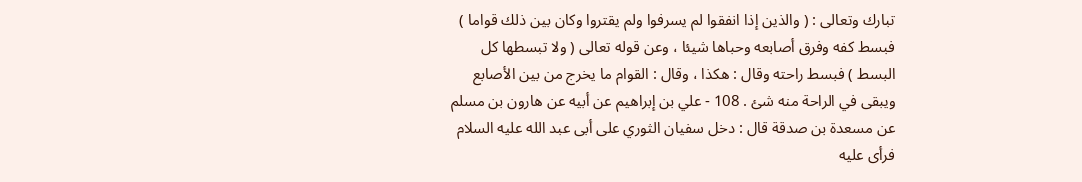تبارك وتعالى : ( والذين إذا انفقوا لم يسرفوا ولم يقتروا وكان بين ذلك قواما ) فبسط كفه وفرق أصابعه وحباها شيئا ، وعن قوله تعالى ( ولا تبسطها كل البسط ) فبسط راحته وقال : هكذا ، وقال : القوام ما يخرج من بين الأصابع ويبقى في الراحة منه شئ . 108 - علي بن إبراهيم عن أبيه عن هارون بن مسلم عن مسعدة بن صدقة قال : دخل سفيان الثوري على أبى عبد الله عليه السلام فرأى عليه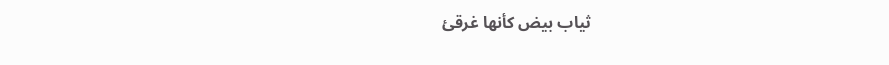ثياب بيض كأنها غرقئ